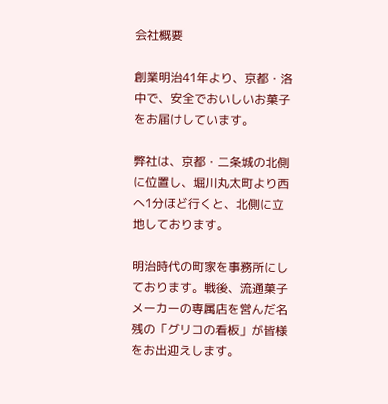会社概要

創業明治41年より、京都・洛中で、安全でおいしいお菓子をお届けしています。

弊社は、京都・二条城の北側に位置し、堀川丸太町より西へ1分ほど行くと、北側に立地しております。

明治時代の町家を事務所にしております。戦後、流通菓子メーカーの専属店を営んだ名残の「グリコの看板」が皆様をお出迎えします。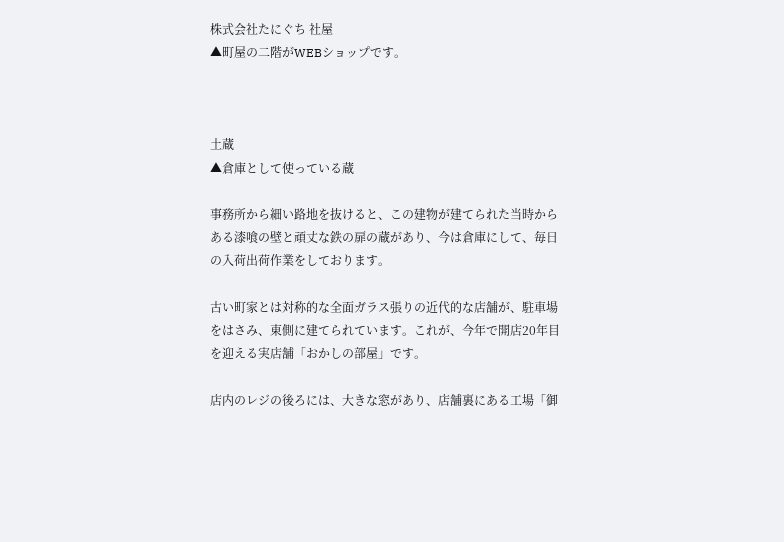株式会社たにぐち 社屋
▲町屋の二階がWEBショップです。



土蔵
▲倉庫として使っている蔵

事務所から細い路地を抜けると、この建物が建てられた当時からある漆喰の壁と頑丈な鉄の扉の蔵があり、今は倉庫にして、毎日の入荷出荷作業をしております。

古い町家とは対称的な全面ガラス張りの近代的な店舗が、駐車場をはさみ、東側に建てられています。これが、今年で開店20年目を迎える実店舗「おかしの部屋」です。

店内のレジの後ろには、大きな窓があり、店舗裏にある工場「御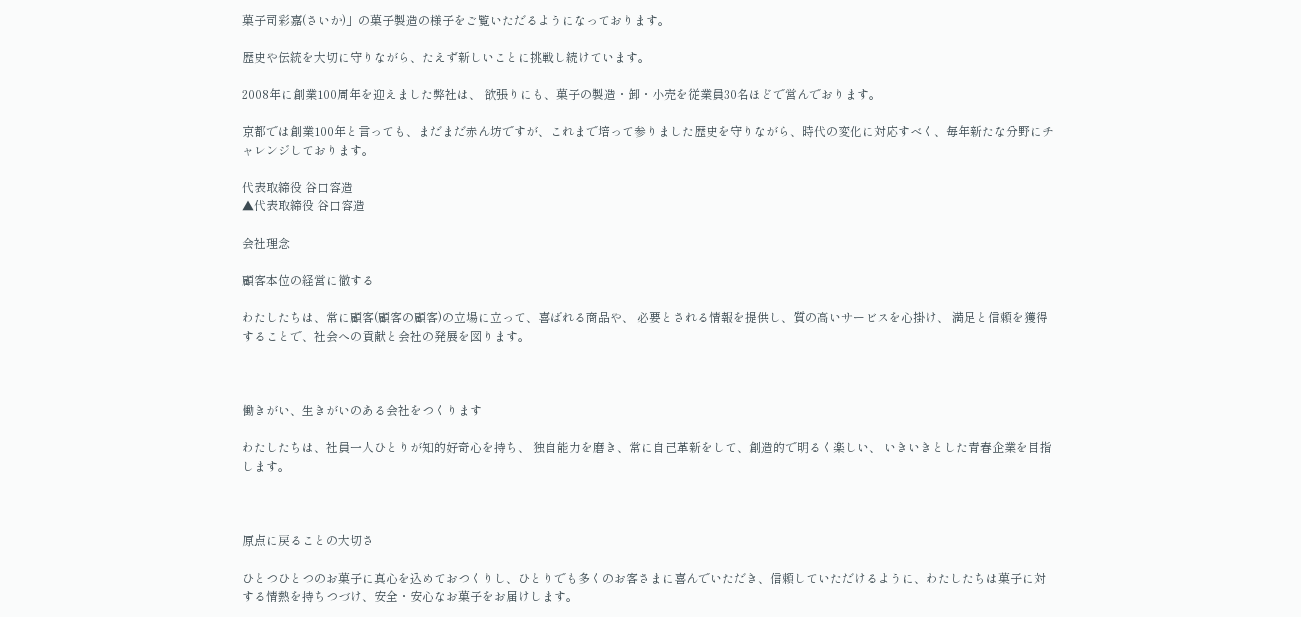菓子司彩嘉(さいか)」の菓子製造の様子をご覧いただるようになっております。

歴史や伝統を大切に守りながら、たえず新しいことに挑戦し続けています。

2008年に創業100周年を迎えました弊社は、 欲張りにも、菓子の製造・卸・小売を従業員30名ほどで営んでおります。

京都では創業100年と言っても、まだまだ赤ん坊ですが、これまで培って参りました歴史を守りながら、時代の変化に対応すべく、毎年新たな分野にチャレンジしております。

代表取締役 谷口容造
▲代表取締役 谷口容造

会社理念

顧客本位の経営に徹する

わたしたちは、常に顧客(顧客の顧客)の立場に立って、喜ばれる商品や、 必要とされる情報を提供し、質の高いサービスを心掛け、 満足と信頼を獲得することで、社会への貢献と会社の発展を図ります。



働きがい、生きがいのある会社をつくります

わたしたちは、社員一人ひとりが知的好奇心を持ち、 独自能力を磨き、常に自己革新をして、創造的で明るく楽しい、 いきいきとした青春企業を目指します。



原点に戻ることの大切さ

ひとつひとつのお菓子に真心を込めておつくりし、ひとりでも多くのお客さまに喜んでいただき、信頼していただけるように、わたしたちは菓子に対する情熱を持ちつづけ、安全・安心なお菓子をお届けします。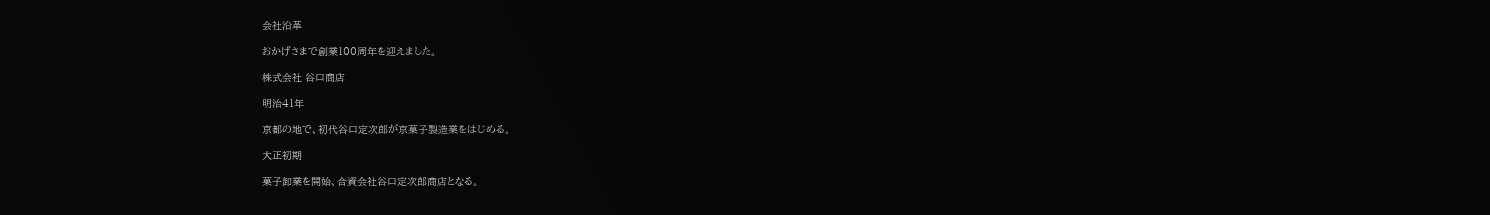会社沿革

おかげさまで創業100周年を迎えました。

株式会社 谷口商店

明治41年

京都の地で、初代谷口定次郎が京菓子製造業をはじめる。

大正初期

菓子卸業を開始、合資会社谷口定次郎商店となる。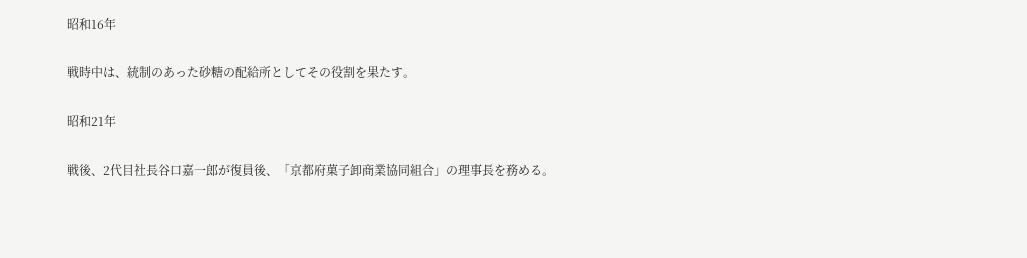昭和16年

戦時中は、統制のあった砂糖の配給所としてその役割を果たす。

昭和21年

戦後、2代目社長谷口嘉一郎が復員後、「京都府菓子卸商業協同組合」の理事長を務める。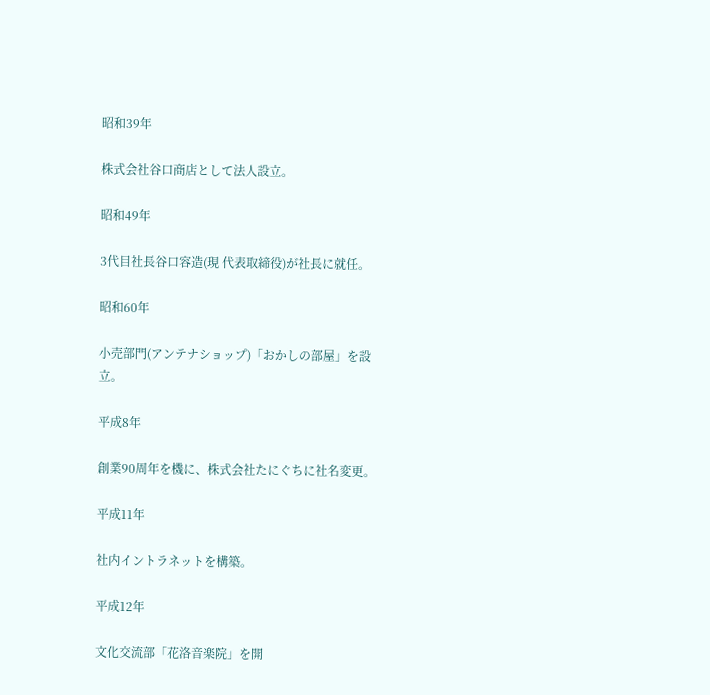昭和39年

株式会社谷口商店として法人設立。

昭和49年

3代目社長谷口容造(現 代表取締役)が社長に就任。

昭和60年

小売部門(アンテナショップ)「おかしの部屋」を設立。

平成8年

創業90周年を機に、株式会社たにぐちに社名変更。

平成11年

社内イントラネットを構築。

平成12年

文化交流部「花洛音楽院」を開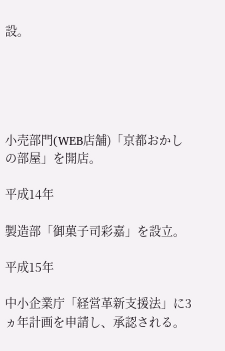設。





小売部門(WEB店舗)「京都おかしの部屋」を開店。

平成14年

製造部「御菓子司彩嘉」を設立。

平成15年

中小企業庁「経営革新支援法」に3ヵ年計画を申請し、承認される。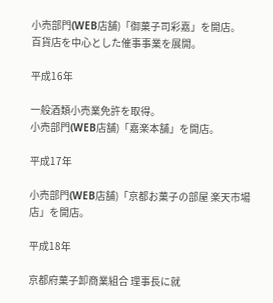小売部門(WEB店舗)「御菓子司彩嘉」を開店。
百貨店を中心とした催事事業を展開。

平成16年

一般酒類小売業免許を取得。
小売部門(WEB店舗)「嘉楽本舗」を開店。

平成17年

小売部門(WEB店舗)「京都お菓子の部屋 楽天市場店」を開店。

平成18年

京都府菓子卸商業組合 理事長に就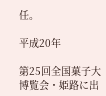任。

平成20年

第25回全国菓子大博覧会・姫路に出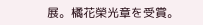展。橘花榮光章を受賞。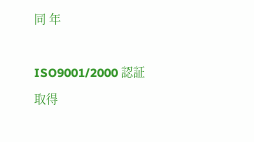同 年

ISO9001/2000 認証取得